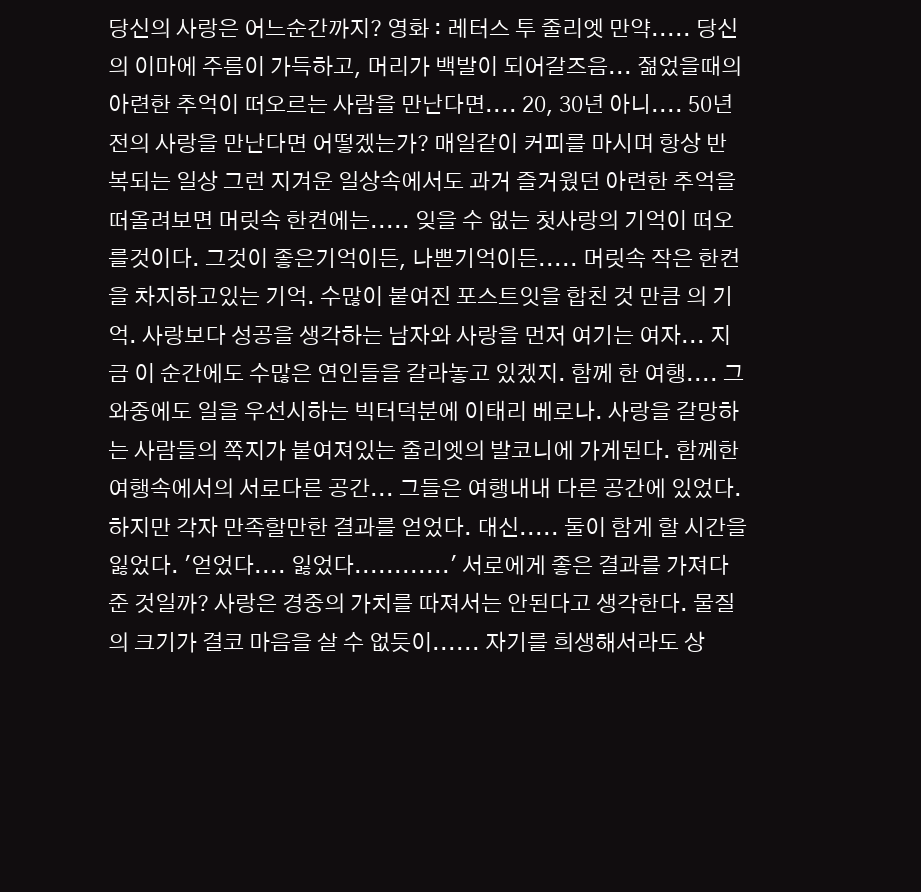당신의 사랑은 어느순간까지? 영화 : 레터스 투 줄리엣 만약..... 당신의 이마에 주름이 가득하고, 머리가 백발이 되어갈즈음... 젊었을때의 아련한 추억이 떠오르는 사람을 만난다면.... 20, 30년 아니.... 50년 전의 사랑을 만난다면 어떻겠는가? 매일같이 커피를 마시며 항상 반복되는 일상 그런 지겨운 일상속에서도 과거 즐거웠던 아련한 추억을 떠올려보면 머릿속 한켠에는..... 잊을 수 없는 첫사랑의 기억이 떠오를것이다. 그것이 좋은기억이든, 나쁜기억이든..... 머릿속 작은 한켠을 차지하고있는 기억. 수많이 붙여진 포스트잇을 합친 것 만큼 의 기억. 사랑보다 성공을 생각하는 남자와 사랑을 먼저 여기는 여자... 지금 이 순간에도 수많은 연인들을 갈라놓고 있겠지. 함께 한 여행.... 그 와중에도 일을 우선시하는 빅터덕분에 이태리 베로나. 사랑을 갈망하는 사람들의 쪽지가 붙여져있는 줄리엣의 발코니에 가게된다. 함께한 여행속에서의 서로다른 공간... 그들은 여행내내 다른 공간에 있었다. 하지만 각자 만족할만한 결과를 얻었다. 대신..... 둘이 함게 할 시간을 잃었다. '얻었다.... 잃었다............' 서로에게 좋은 결과를 가져다준 것일까? 사랑은 경중의 가치를 따져서는 안된다고 생각한다. 물질의 크기가 결코 마음을 살 수 없듯이...... 자기를 희생해서라도 상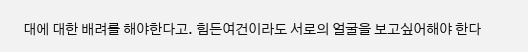대에 대한 배려를 해야한다고. 힘든여건이라도 서로의 얼굴을 보고싶어해야 한다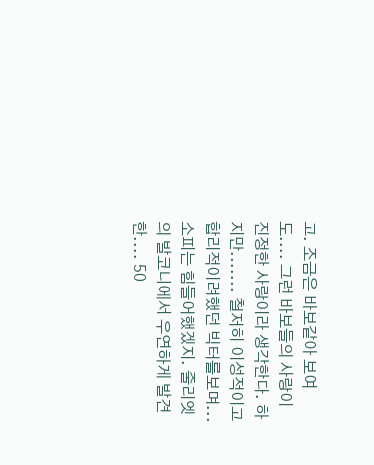고. 조금은 바보같아 보여도.... 그런 바보들의 사랑이 진정한 사랑이라 생각한다. 하지만....... 철저히 이성적이고 합리적이려했던 빅터를보며... 소피는 힘들어했겠지. 줄리엣의 발코니에서 우연하게 발견한.... 50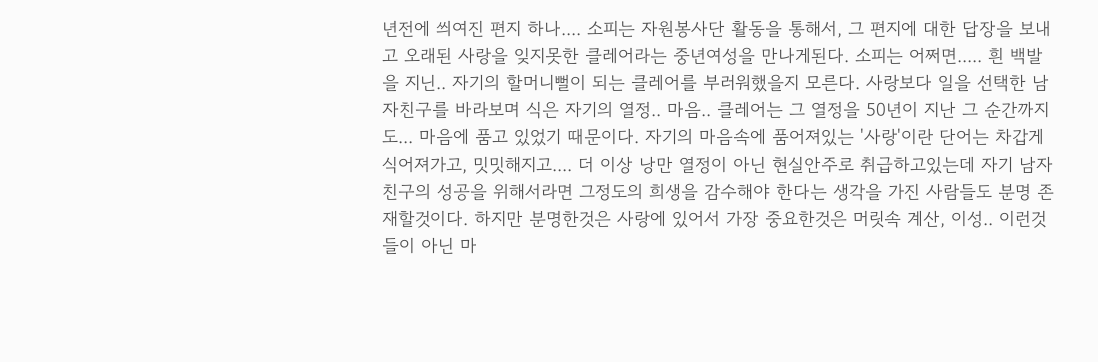년전에 씌여진 편지 하나.... 소피는 자원봉사단 활동을 통해서, 그 편지에 대한 답장을 보내고 오래된 사랑을 잊지못한 클레어라는 중년여성을 만나게된다. 소피는 어쩌면..... 흰 백발을 지닌.. 자기의 할머니뻘이 되는 클레어를 부러워했을지 모른다. 사랑보다 일을 선택한 남자친구를 바라보며 식은 자기의 열정.. 마음.. 클레어는 그 열정을 50년이 지난 그 순간까지도... 마음에 품고 있었기 때문이다. 자기의 마음속에 품어져있는 '사랑'이란 단어는 차갑게 식어져가고, 밋밋해지고.... 더 이상 낭만 열정이 아닌 현실안주로 취급하고있는데 자기 남자친구의 성공을 위해서라면 그정도의 희생을 감수해야 한다는 생각을 가진 사람들도 분명 존재할것이다. 하지만 분명한것은 사랑에 있어서 가장 중요한것은 머릿속 계산, 이성.. 이런것들이 아닌 마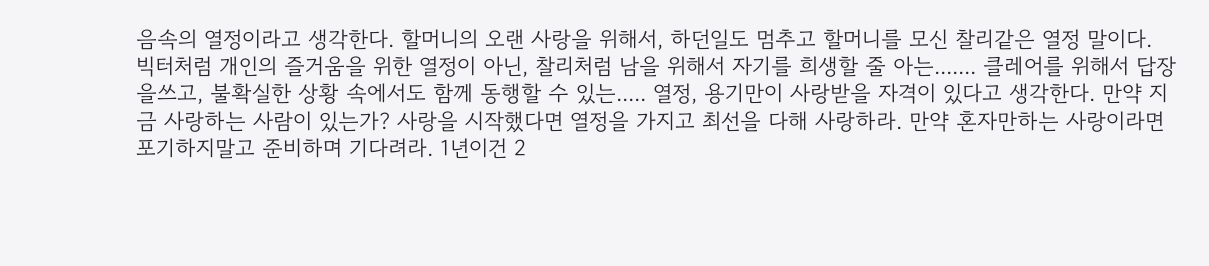음속의 열정이라고 생각한다. 할머니의 오랜 사랑을 위해서, 하던일도 멈추고 할머니를 모신 찰리같은 열정 말이다. 빅터처럼 개인의 즐거움을 위한 열정이 아닌, 찰리처럼 남을 위해서 자기를 희생할 줄 아는....... 클레어를 위해서 답장을쓰고, 불확실한 상황 속에서도 함께 동행할 수 있는..... 열정, 용기만이 사랑받을 자격이 있다고 생각한다. 만약 지금 사랑하는 사람이 있는가? 사랑을 시작했다면 열정을 가지고 최선을 다해 사랑하라. 만약 혼자만하는 사랑이라면 포기하지말고 준비하며 기다려라. 1년이건 2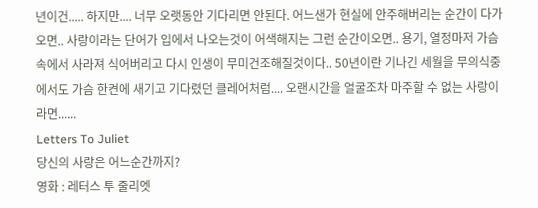년이건..... 하지만.... 너무 오랫동안 기다리면 안된다. 어느샌가 현실에 안주해버리는 순간이 다가오면.. 사랑이라는 단어가 입에서 나오는것이 어색해지는 그런 순간이오면.. 용기, 열정마저 가슴속에서 사라져 식어버리고 다시 인생이 무미건조해질것이다.. 50년이란 기나긴 세월을 무의식중에서도 가슴 한켠에 새기고 기다렸던 클레어처럼.... 오랜시간을 얼굴조차 마주할 수 없는 사랑이라면......
Letters To Juliet
당신의 사랑은 어느순간까지?
영화 : 레터스 투 줄리엣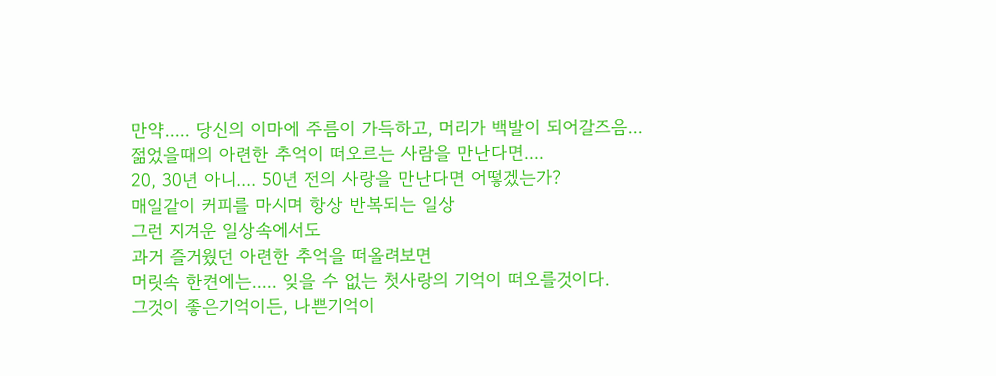만약..... 당신의 이마에 주름이 가득하고, 머리가 백발이 되어갈즈음...
젊었을때의 아련한 추억이 떠오르는 사람을 만난다면....
20, 30년 아니.... 50년 전의 사랑을 만난다면 어떻겠는가?
매일같이 커피를 마시며 항상 반복되는 일상
그런 지겨운 일상속에서도
과거 즐거웠던 아련한 추억을 떠올려보면
머릿속 한켠에는..... 잊을 수 없는 첫사랑의 기억이 떠오를것이다.
그것이 좋은기억이든, 나쁜기억이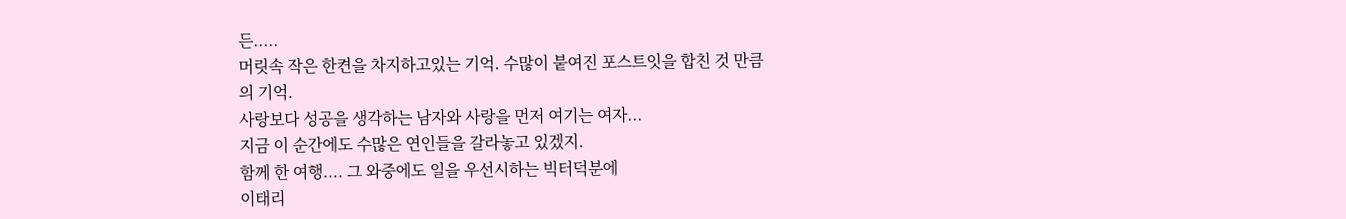든.....
머릿속 작은 한켠을 차지하고있는 기억. 수많이 붙여진 포스트잇을 합친 것 만큼
의 기억.
사랑보다 성공을 생각하는 남자와 사랑을 먼저 여기는 여자...
지금 이 순간에도 수많은 연인들을 갈라놓고 있겠지.
함께 한 여행.... 그 와중에도 일을 우선시하는 빅터덕분에
이태리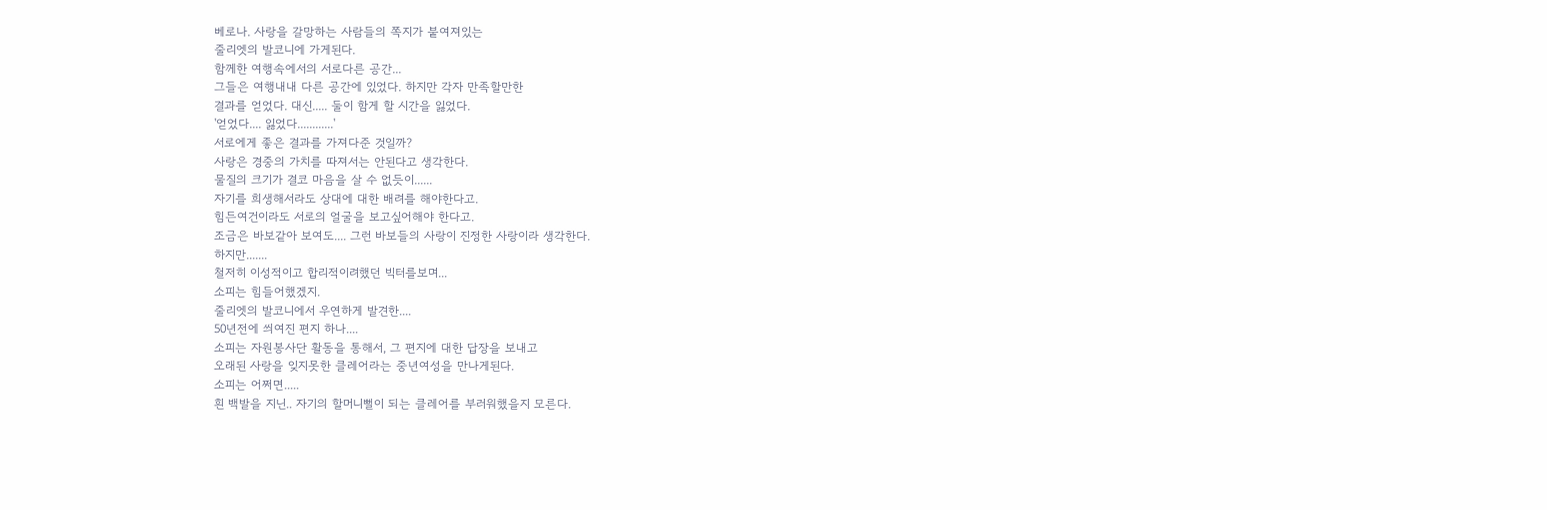베로나. 사랑을 갈망하는 사람들의 쪽지가 붙여져있는
줄리엣의 발코니에 가게된다.
함께한 여행속에서의 서로다른 공간...
그들은 여행내내 다른 공간에 있었다. 하지만 각자 만족할만한
결과를 얻었다. 대신..... 둘이 함게 할 시간을 잃었다.
'얻었다.... 잃었다............'
서로에게 좋은 결과를 가져다준 것일까?
사랑은 경중의 가치를 따져서는 안된다고 생각한다.
물질의 크기가 결코 마음을 살 수 없듯이......
자기를 희생해서라도 상대에 대한 배려를 해야한다고.
힘든여건이라도 서로의 얼굴을 보고싶어해야 한다고.
조금은 바보같아 보여도.... 그런 바보들의 사랑이 진정한 사랑이라 생각한다.
하지만.......
철저히 이성적이고 합리적이려했던 빅터를보며...
소피는 힘들어했겠지.
줄리엣의 발코니에서 우연하게 발견한....
50년전에 씌여진 편지 하나....
소피는 자원봉사단 활동을 통해서, 그 편지에 대한 답장을 보내고
오래된 사랑을 잊지못한 클레어라는 중년여성을 만나게된다.
소피는 어쩌면.....
흰 백발을 지닌.. 자기의 할머니뻘이 되는 클레어를 부러워했을지 모른다.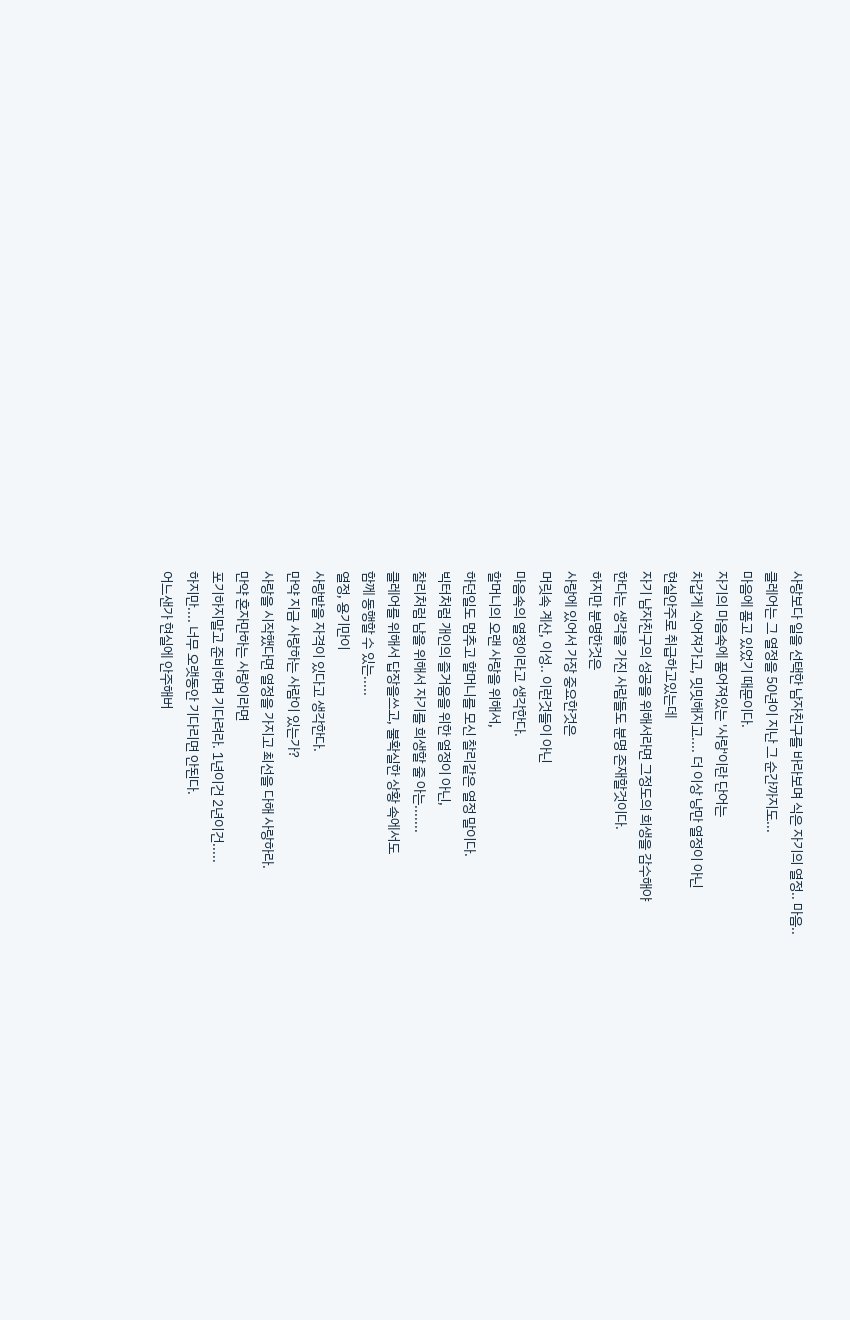사랑보다 일을 선택한 남자친구를 바라보며 식은 자기의 열정.. 마음..
클레어는 그 열정을 50년이 지난 그 순간까지도...
마음에 품고 있었기 때문이다.
자기의 마음속에 품어져있는 '사랑'이란 단어는
차갑게 식어져가고, 밋밋해지고.... 더 이상 낭만 열정이 아닌
현실안주로 취급하고있는데
자기 남자친구의 성공을 위해서라면 그정도의 희생을 감수해야
한다는 생각을 가진 사람들도 분명 존재할것이다.
하지만 분명한것은
사랑에 있어서 가장 중요한것은
머릿속 계산, 이성.. 이런것들이 아닌
마음속의 열정이라고 생각한다.
할머니의 오랜 사랑을 위해서,
하던일도 멈추고 할머니를 모신 찰리같은 열정 말이다.
빅터처럼 개인의 즐거움을 위한 열정이 아닌,
찰리처럼 남을 위해서 자기를 희생할 줄 아는.......
클레어를 위해서 답장을쓰고, 불확실한 상황 속에서도
함께 동행할 수 있는.....
열정, 용기만이
사랑받을 자격이 있다고 생각한다.
만약 지금 사랑하는 사람이 있는가?
사랑을 시작했다면 열정을 가지고 최선을 다해 사랑하라.
만약 혼자만하는 사랑이라면
포기하지말고 준비하며 기다려라. 1년이건 2년이건.....
하지만.... 너무 오랫동안 기다리면 안된다.
어느샌가 현실에 안주해버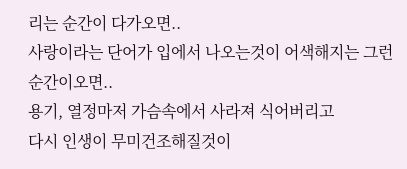리는 순간이 다가오면..
사랑이라는 단어가 입에서 나오는것이 어색해지는 그런 순간이오면..
용기, 열정마저 가슴속에서 사라져 식어버리고
다시 인생이 무미건조해질것이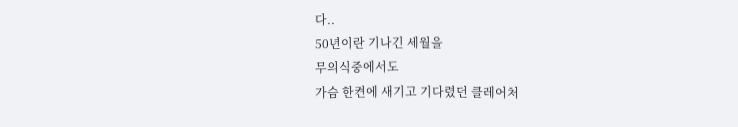다..
50년이란 기나긴 세월을
무의식중에서도
가슴 한켠에 새기고 기다렸던 클레어처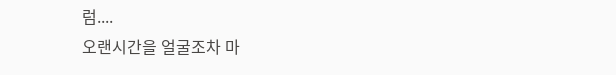럼....
오랜시간을 얼굴조차 마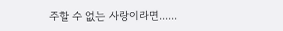주할 수 없는 사랑이라면......